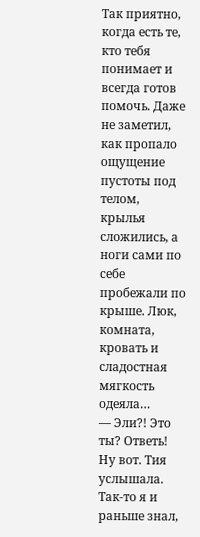Так приятно, когда есть те, кто тебя понимает и всегда готов помочь. Даже не заметил, как пропало ощущение пустоты под телом, крылья сложились, а ноги сами по себе пробежали по крыше. Люк, комната, кровать и сладостная мягкость одеяла…
— Эли?! Это ты? Ответь!
Ну вот. Тия услышала. Так-то я и раньше знал,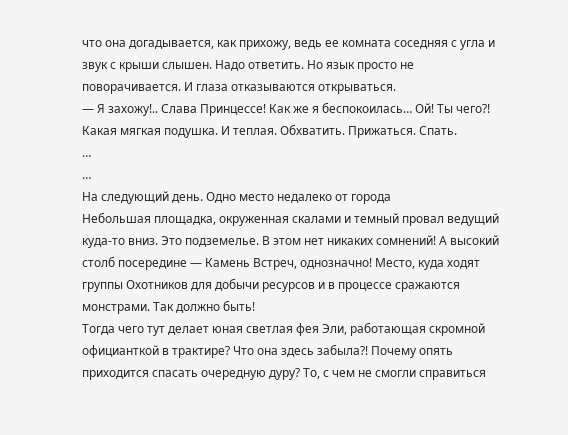что она догадывается, как прихожу, ведь ее комната соседняя с угла и звук с крыши слышен. Надо ответить. Но язык просто не поворачивается. И глаза отказываются открываться.
— Я захожу!.. Слава Принцессе! Как же я беспокоилась… Ой! Ты чего?!
Какая мягкая подушка. И теплая. Обхватить. Прижаться. Спать.
…
…
На следующий день. Одно место недалеко от города
Небольшая площадка, окруженная скалами и темный провал ведущий куда-то вниз. Это подземелье. В этом нет никаких сомнений! А высокий столб посередине — Камень Встреч, однозначно! Место, куда ходят группы Охотников для добычи ресурсов и в процессе сражаются монстрами. Так должно быть!
Тогда чего тут делает юная светлая фея Эли, работающая скромной официанткой в трактире? Что она здесь забыла?! Почему опять приходится спасать очередную дуру? То, с чем не смогли справиться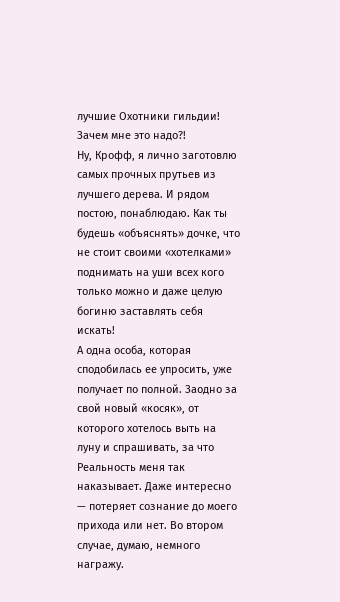лучшие Охотники гильдии! Зачем мне это надо?!
Ну, Крофф, я лично заготовлю самых прочных прутьев из лучшего дерева. И рядом постою, понаблюдаю. Как ты будешь «объяснять» дочке, что не стоит своими «хотелками» поднимать на уши всех кого только можно и даже целую богиню заставлять себя искать!
А одна особа, которая сподобилась ее упросить, уже получает по полной. Заодно за свой новый «косяк», от которого хотелось выть на луну и спрашивать, за что Реальность меня так наказывает. Даже интересно — потеряет сознание до моего прихода или нет. Во втором случае, думаю, немного награжу.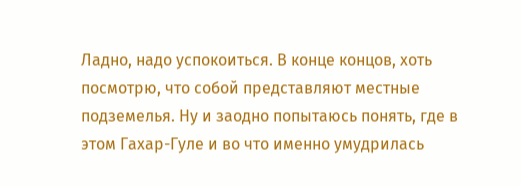Ладно, надо успокоиться. В конце концов, хоть посмотрю, что собой представляют местные подземелья. Ну и заодно попытаюсь понять, где в этом Гахар-Гуле и во что именно умудрилась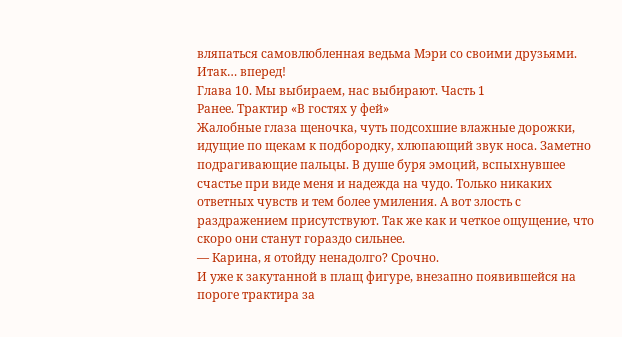вляпаться самовлюбленная ведьма Мэри со своими друзьями. Итак… вперед!
Глава 10. Мы выбираем, нас выбирают. Часть 1
Ранее. Трактир «В гостях у фей»
Жалобные глаза щеночка, чуть подсохшие влажные дорожки, идущие по щекам к подбородку, хлюпающий звук носа. Заметно подрагивающие пальцы. В душе буря эмоций, вспыхнувшее счастье при виде меня и надежда на чудо. Только никаких ответных чувств и тем более умиления. А вот злость с раздражением присутствуют. Так же как и четкое ощущение, что скоро они станут гораздо сильнее.
— Карина, я отойду ненадолго? Срочно.
И уже к закутанной в плащ фигуре, внезапно появившейся на пороге трактира за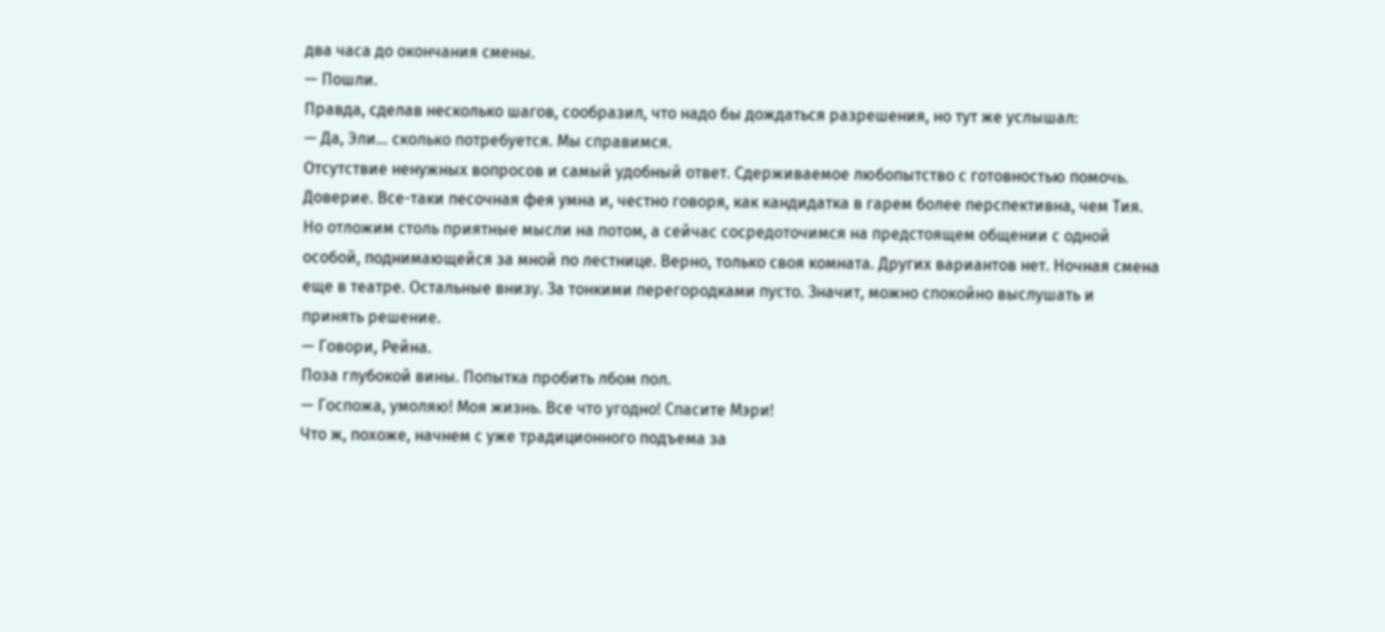два часа до окончания смены.
— Пошли.
Правда, сделав несколько шагов, сообразил, что надо бы дождаться разрешения, но тут же услышал:
— Да, Эли… сколько потребуется. Мы справимся.
Отсутствие ненужных вопросов и самый удобный ответ. Сдерживаемое любопытство с готовностью помочь. Доверие. Все-таки песочная фея умна и, честно говоря, как кандидатка в гарем более перспективна, чем Тия. Но отложим столь приятные мысли на потом, а сейчас сосредоточимся на предстоящем общении с одной особой, поднимающейся за мной по лестнице. Верно, только своя комната. Других вариантов нет. Ночная смена еще в театре. Остальные внизу. За тонкими перегородками пусто. Значит, можно спокойно выслушать и принять решение.
— Говори, Рейна.
Поза глубокой вины. Попытка пробить лбом пол.
— Госпожа, умоляю! Моя жизнь. Все что угодно! Спасите Мэри!
Что ж, похоже, начнем с уже традиционного подъема за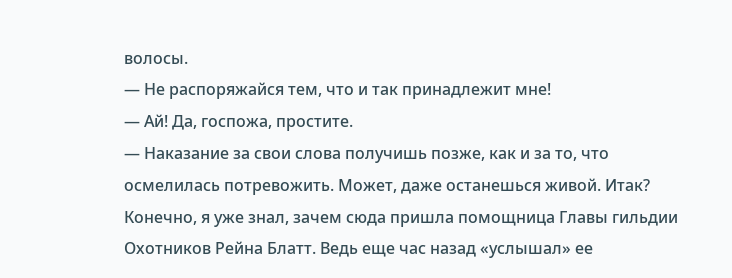волосы.
— Не распоряжайся тем, что и так принадлежит мне!
— Ай! Да, госпожа, простите.
— Наказание за свои слова получишь позже, как и за то, что осмелилась потревожить. Может, даже останешься живой. Итак?
Конечно, я уже знал, зачем сюда пришла помощница Главы гильдии Охотников Рейна Блатт. Ведь еще час назад «услышал» ее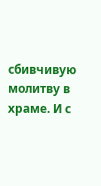сбивчивую молитву в храме. И с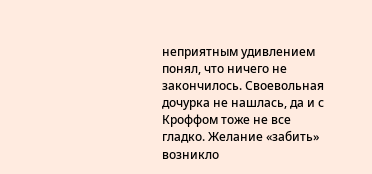неприятным удивлением понял, что ничего не закончилось. Своевольная дочурка не нашлась, да и с Кроффом тоже не все гладко. Желание «забить» возникло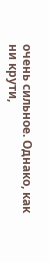очень сильное. Однако, как ни крути,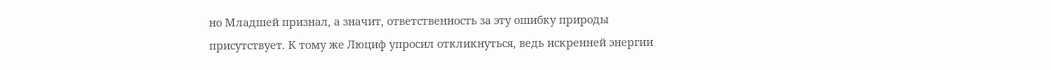но Младшей признал, а значит, ответственность за эту ошибку природы присутствует. К тому же Люциф упросил откликнуться, ведь искренней энергии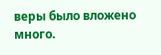веры было вложено много.